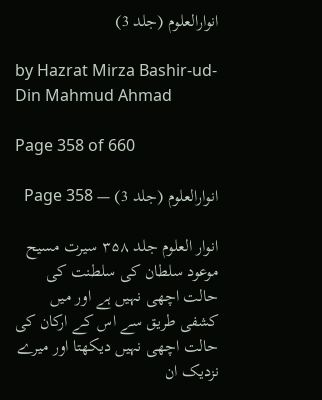انوارالعلوم (جلد 3)

by Hazrat Mirza Bashir-ud-Din Mahmud Ahmad

Page 358 of 660

انوارالعلوم (جلد 3) — Page 358

انوار العلوم جلد ۳۵۸ سیرت مسیح موعود سلطان کی سلطنت کی حالت اچھی نہیں ہے اور میں کشفی طریق سے اس کے ارکان کی حالت اچھی نہیں دیکھتا اور میرے نزدیک ان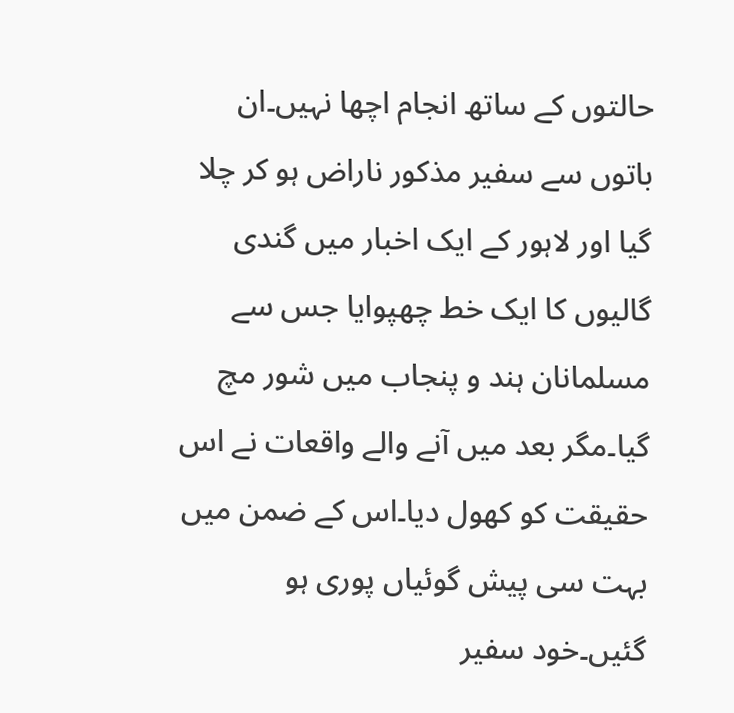حالتوں کے ساتھ انجام اچھا نہیں۔ان باتوں سے سفیر مذکور ناراض ہو کر چلا گیا اور لاہور کے ایک اخبار میں گندی گالیوں کا ایک خط چھپوایا جس سے مسلمانان ہند و پنجاب میں شور مچ گیا۔مگر بعد میں آنے والے واقعات نے اس حقیقت کو کھول دیا۔اس کے ضمن میں بہت سی پیش گوئیاں پوری ہو گئیں۔خود سفیر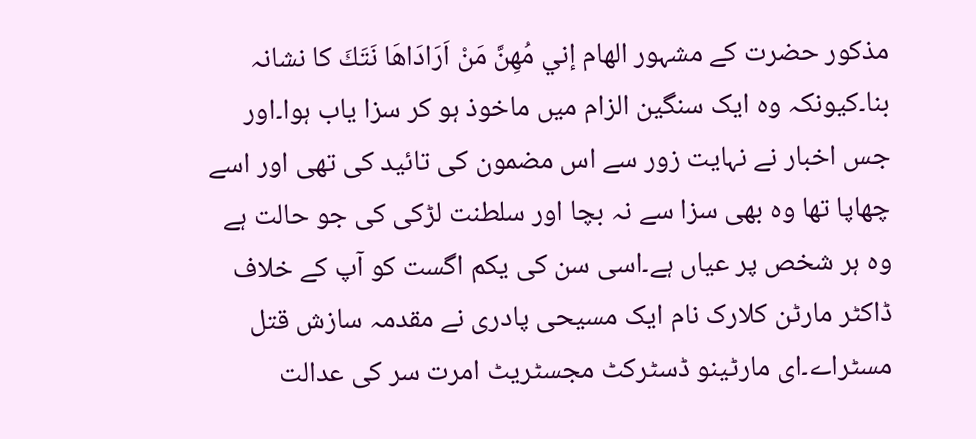مذکور حضرت کے مشہور الهام إني مُهِنَّ مَنْ اَرَادَاهَا نَتَكَ کا نشانہ بنا۔کیونکہ وہ ایک سنگین الزام میں ماخوذ ہو کر سزا یاب ہوا۔اور جس اخبار نے نہایت زور سے اس مضمون کی تائید کی تھی اور اسے چھاپا تھا وہ بھی سزا سے نہ بچا اور سلطنت لڑکی کی جو حالت ہے وہ ہر شخص پر عیاں ہے۔اسی سن کی یکم اگست کو آپ کے خلاف ڈاکٹر مارٹن کلارک نام ایک مسیحی پادری نے مقدمہ سازش قتل مسٹراے۔ای مارٹینو ڈسٹرکٹ مجسٹریٹ امرت سر کی عدالت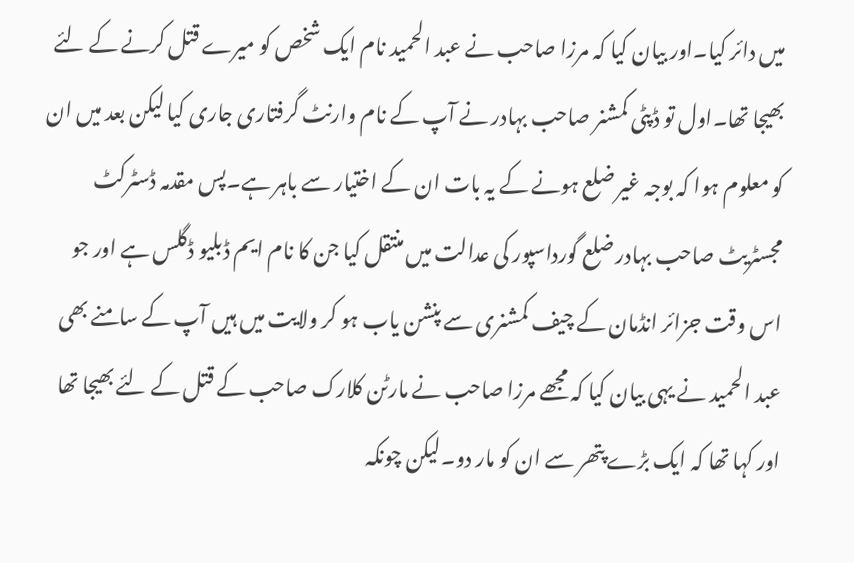میں دائر کیا۔اور بیان کیا کہ مرزا صاحب نے عبد الحمید نام ایک شخص کو میرے قتل کرنے کے لئے بھیجا تھا۔اول تو ڈپٹی کمشنر صاحب بہادر نے آپ کے نام وارنٹ گرفتاری جاری کیا لیکن بعد میں ان کو معلوم ہوا کہ بوجہ غیر ضلع ہونے کے یہ بات ان کے اختیار سے باہر ہے۔پس مقدمہ ڈسٹرکٹ مجسٹریٹ صاحب بہادر ضلع گورداسپور کی عدالت میں منتقل کیا جن کا نام ایم ڈبلیو ڈگلس ہے اور جو اس وقت جزائر انڈمان کے چیف کمشنری سے پنشن یاب ہو کر ولایت میں ہیں آپ کے سامنے بھی عبد الحمید نے یہی بیان کیا کہ مجھے مرزا صاحب نے مارٹن کلارک صاحب کے قتل کے لئے بھیجا تھا اور کہا تھا کہ ایک بڑے پتھر سے ان کو مار دو۔لیکن چونکہ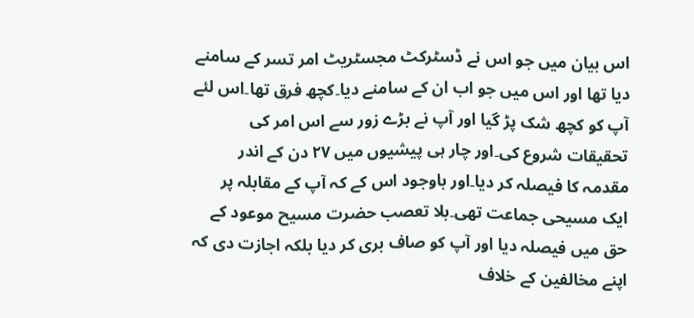اس بیان میں جو اس نے ڈسٹرکٹ مجسٹریٹ امر تسر کے سامنے دیا تھا اور اس میں جو اب ان کے سامنے دیا۔کچھ فرق تھا۔اس لئے آپ کو کچھ شک پڑ گیا اور آپ نے بڑے زور سے اس امر کی تحقیقات شروع کی۔اور چار ہی پیشیوں میں ۲۷ دن کے اندر مقدمہ کا فیصلہ کر دیا۔اور باوجود اس کے کہ آپ کے مقابلہ پر ایک مسیحی جماعت تھی۔بلا تعصب حضرت مسیح موعود کے حق میں فیصلہ دیا اور آپ کو صاف بری کر دیا بلکہ اجازت دی کہ اپنے مخالفین کے خلاف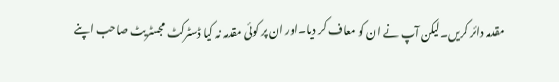مقدمہ دائر کریں۔لیکن آپ نے ان کو معاف کر دیا۔اور ان پر کوئی مقدمہ نہ کیا ڈسٹرکٹ مجسٹریٹ صاحب اپنے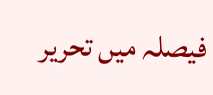فیصلہ میں تحریر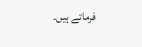فرماتے ہیں۔